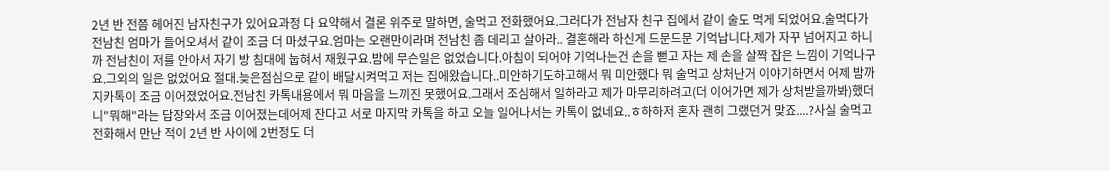2년 반 전쯤 헤어진 남자친구가 있어요과정 다 요약해서 결론 위주로 말하면, 술먹고 전화했어요.그러다가 전남자 친구 집에서 같이 술도 먹게 되었어요.술먹다가 전남친 엄마가 들어오셔서 같이 조금 더 마셨구요.엄마는 오랜만이라며 전남친 좀 데리고 살아라.. 결혼해라 하신게 드문드문 기억납니다.제가 자꾸 넘어지고 하니까 전남친이 저를 안아서 자기 방 침대에 눕혀서 재웠구요.밤에 무슨일은 없었습니다.아침이 되어야 기억나는건 손을 뻗고 자는 제 손을 살짝 잡은 느낌이 기억나구요.그외의 일은 없었어요 절대.늦은점심으로 같이 배달시켜먹고 저는 집에왔습니다..미안하기도하고해서 뭐 미안했다 뭐 술먹고 상처난거 이야기하면서 어제 밤까지카톡이 조금 이어졌었어요.전남친 카톡내용에서 뭐 마음을 느끼진 못했어요.그래서 조심해서 일하라고 제가 마무리하려고(더 이어가면 제가 상처받을까봐)했더니"뭐해"라는 답장와서 조금 이어졌는데어제 잔다고 서로 마지막 카톡을 하고 오늘 일어나서는 카톡이 없네요..ㅎ하하저 혼자 괜히 그랬던거 맞죠....?사실 술먹고 전화해서 만난 적이 2년 반 사이에 2번정도 더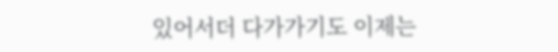있어서더 다가가기도 이제는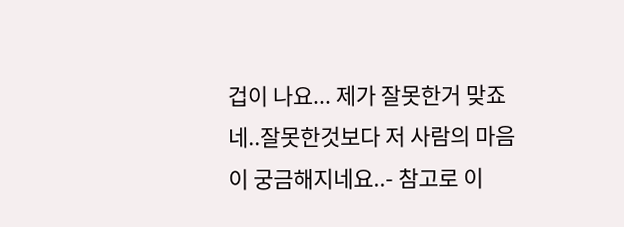겁이 나요... 제가 잘못한거 맞죠 네..잘못한것보다 저 사람의 마음이 궁금해지네요..- 참고로 이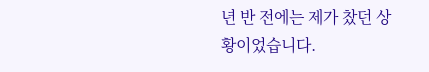년 반 전에는 제가 찼던 상황이었습니다.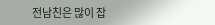전남친은 많이 잡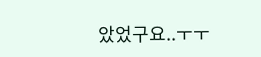았었구요..ㅜㅜ